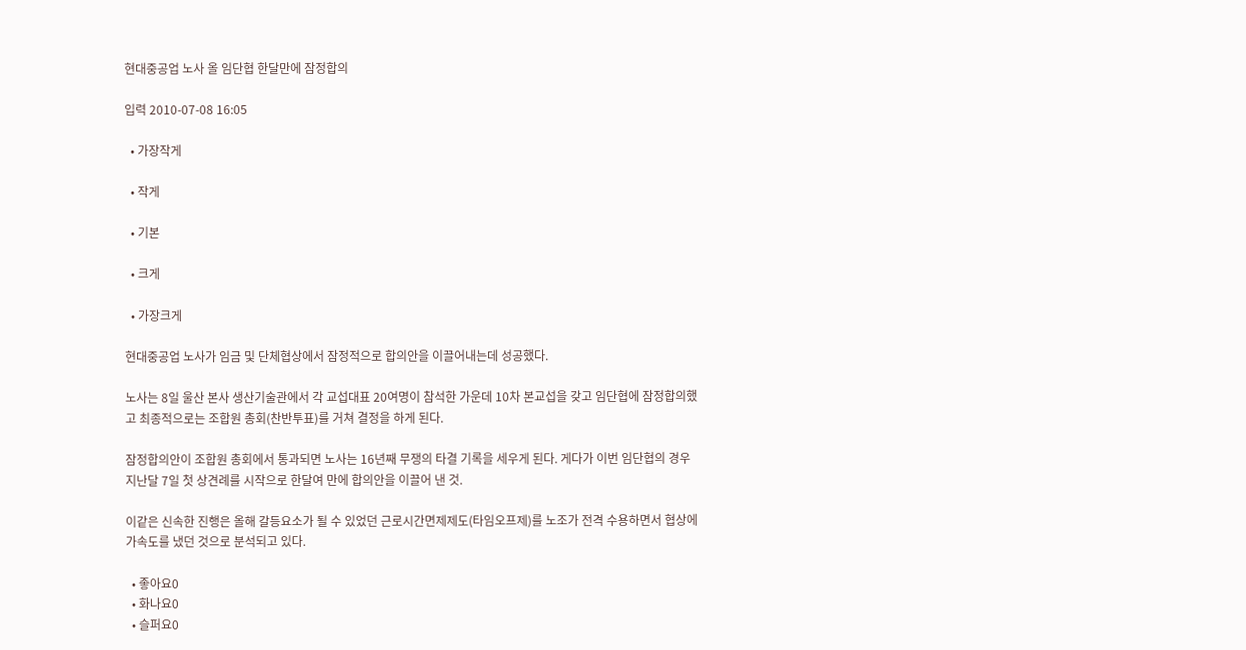현대중공업 노사 올 임단협 한달만에 잠정합의

입력 2010-07-08 16:05

  • 가장작게

  • 작게

  • 기본

  • 크게

  • 가장크게

현대중공업 노사가 임금 및 단체협상에서 잠정적으로 합의안을 이끌어내는데 성공했다.

노사는 8일 울산 본사 생산기술관에서 각 교섭대표 20여명이 참석한 가운데 10차 본교섭을 갖고 임단협에 잠정합의했고 최종적으로는 조합원 총회(찬반투표)를 거쳐 결정을 하게 된다.

잠정합의안이 조합원 총회에서 통과되면 노사는 16년째 무쟁의 타결 기록을 세우게 된다. 게다가 이번 임단협의 경우 지난달 7일 첫 상견례를 시작으로 한달여 만에 합의안을 이끌어 낸 것.

이같은 신속한 진행은 올해 갈등요소가 될 수 있었던 근로시간면제제도(타임오프제)를 노조가 전격 수용하면서 협상에 가속도를 냈던 것으로 분석되고 있다.

  • 좋아요0
  • 화나요0
  • 슬퍼요0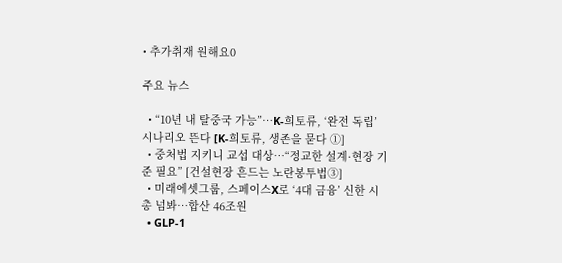• 추가취재 원해요0

주요 뉴스

  • “10년 내 탈중국 가능”…K-희토류, ‘완전 독립’ 시나리오 뜬다 [K-희토류, 생존을 묻다 ①]
  • 중처법 지키니 교섭 대상⋯“정교한 설계·현장 기준 필요” [건설현장 흔드는 노란봉투법③]
  • 미래에셋그룹, 스페이스X로 ‘4대 금융’ 신한 시총 넘봐⋯합산 46조원
  • GLP-1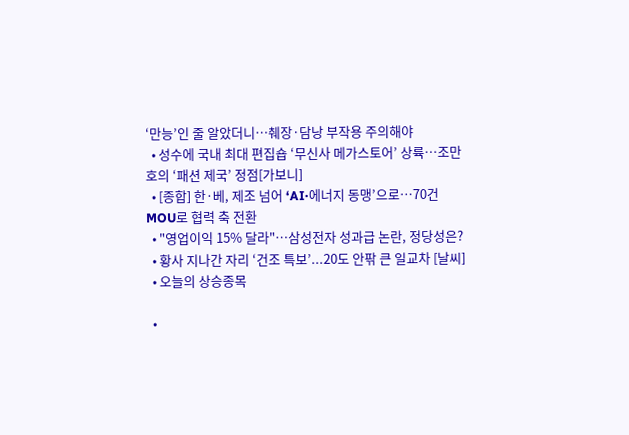‘만능’인 줄 알았더니…췌장·담낭 부작용 주의해야
  • 성수에 국내 최대 편집숍 ‘무신사 메가스토어’ 상륙…조만호의 ‘패션 제국’ 정점[가보니]
  • [종합] 한·베, 제조 넘어 ‘AI·에너지 동맹’으로…70건 MOU로 협력 축 전환
  • "영업이익 15% 달라"…삼성전자 성과급 논란, 정당성은?
  • 황사 지나간 자리 ‘건조 특보’...20도 안팎 큰 일교차 [날씨]
  • 오늘의 상승종목

  •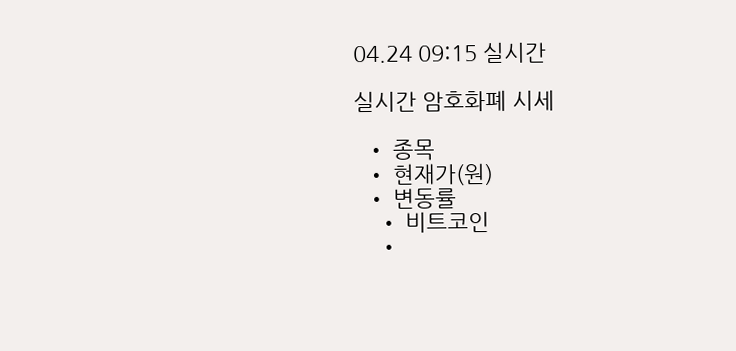04.24 09:15 실시간

실시간 암호화폐 시세

  • 종목
  • 현재가(원)
  • 변동률
    • 비트코인
    •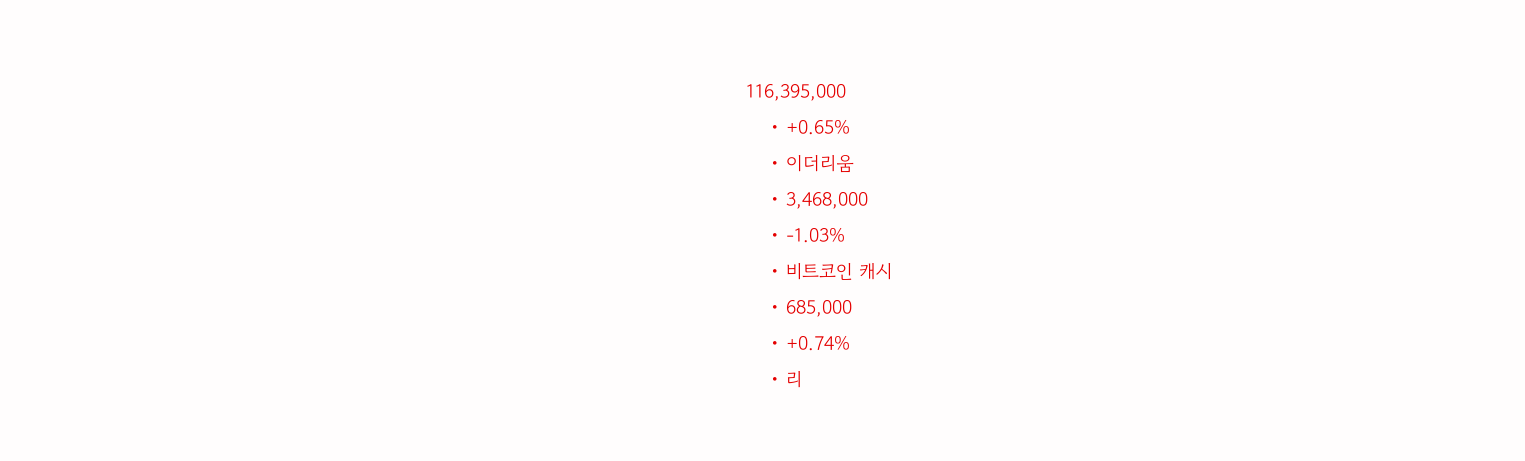116,395,000
    • +0.65%
    • 이더리움
    • 3,468,000
    • -1.03%
    • 비트코인 캐시
    • 685,000
    • +0.74%
    • 리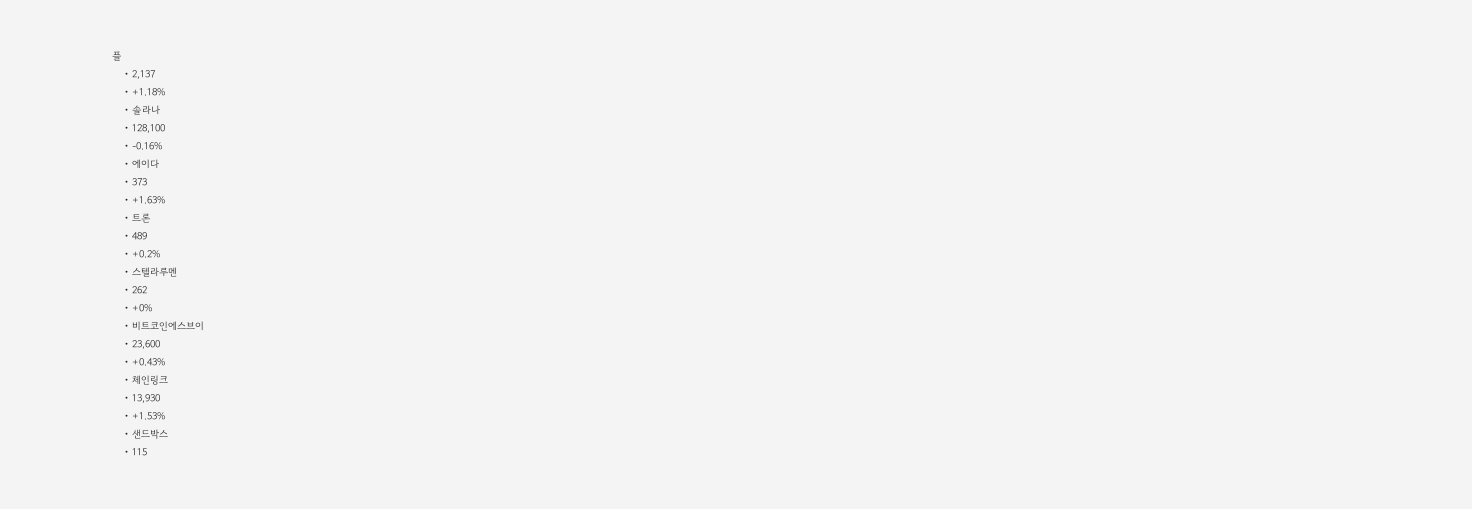플
    • 2,137
    • +1.18%
    • 솔라나
    • 128,100
    • -0.16%
    • 에이다
    • 373
    • +1.63%
    • 트론
    • 489
    • +0.2%
    • 스텔라루멘
    • 262
    • +0%
    • 비트코인에스브이
    • 23,600
    • +0.43%
    • 체인링크
    • 13,930
    • +1.53%
    • 샌드박스
    • 115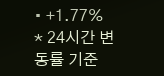• +1.77%
* 24시간 변동률 기준